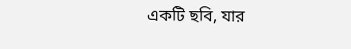একটি ছবি, যার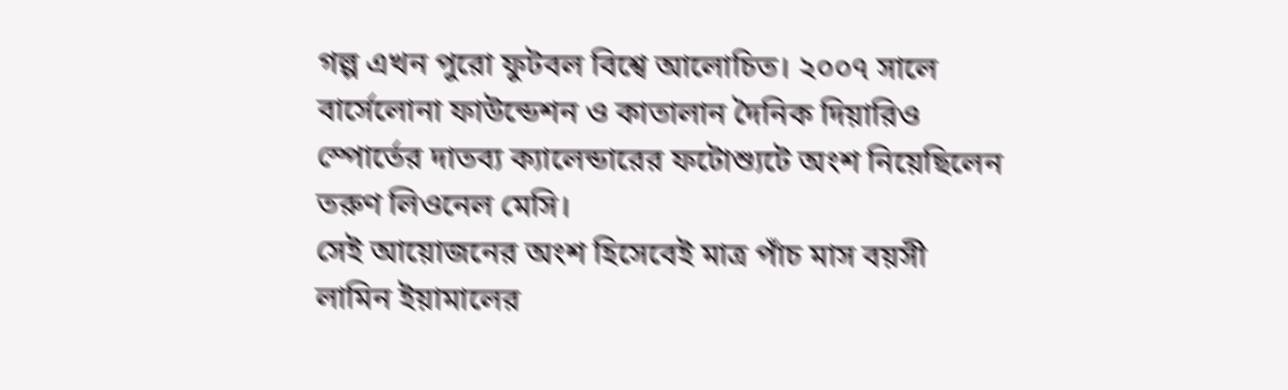গল্প এখন পুরো ফুটবল বিশ্বে আলোচিত। ২০০৭ সালে বার্সেলোনা ফাউন্ডেশন ও কাতালান দৈনিক দিয়ারিও স্পোর্তের দাতব্য ক্যালেন্ডারের ফটোশ্যুটে অংশ নিয়েছিলেন তরুণ লিওনেল মেসি।
সেই আয়োজনের অংশ হিসেবেই মাত্র পাঁচ মাস বয়সী লামিন ইয়ামালের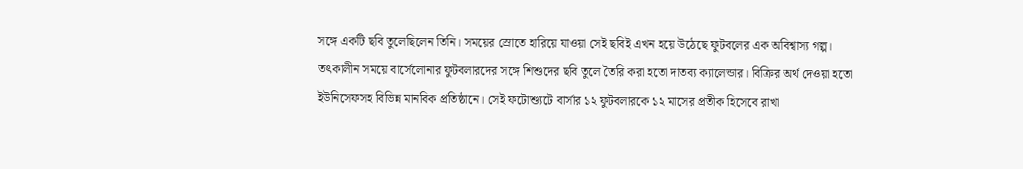সঙ্গে একটি ছবি তুলেছিলেন তিনি। সময়ের স্রোতে হারিয়ে যাওয়া সেই ছবিই এখন হয়ে উঠেছে ফুটবলের এক অবিশ্বাস্য গল্প।
তৎকালীন সময়ে বার্সেলোনার ফুটবলারদের সঙ্গে শিশুদের ছবি তুলে তৈরি করা হতো দাতব্য ক্যালেন্ডার। বিক্রির অর্থ দেওয়া হতো ইউনিসেফসহ বিভিন্ন মানবিক প্রতিষ্ঠানে। সেই ফটোশ্যুটে বার্সার ১২ ফুটবলারকে ১২ মাসের প্রতীক হিসেবে রাখা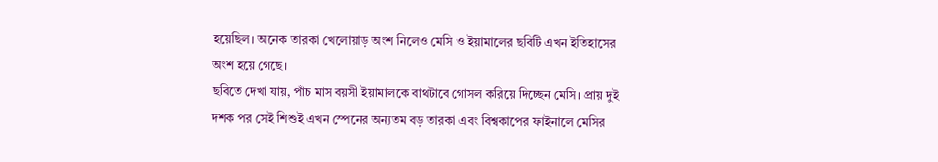হয়েছিল। অনেক তারকা খেলোয়াড় অংশ নিলেও মেসি ও ইয়ামালের ছবিটি এখন ইতিহাসের অংশ হয়ে গেছে।
ছবিতে দেখা যায়, পাঁচ মাস বয়সী ইয়ামালকে বাথটাবে গোসল করিয়ে দিচ্ছেন মেসি। প্রায় দুই দশক পর সেই শিশুই এখন স্পেনের অন্যতম বড় তারকা এবং বিশ্বকাপের ফাইনালে মেসির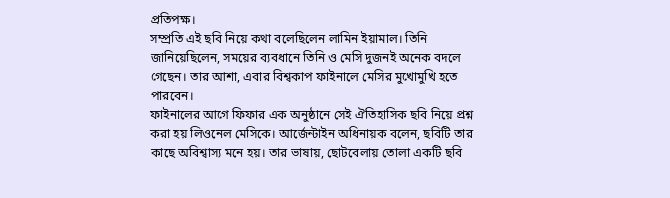প্রতিপক্ষ।
সম্প্রতি এই ছবি নিয়ে কথা বলেছিলেন লামিন ইয়ামাল। তিনি জানিয়েছিলেন, সময়ের ব্যবধানে তিনি ও মেসি দুজনই অনেক বদলে গেছেন। তার আশা, এবার বিশ্বকাপ ফাইনালে মেসির মুখোমুখি হতে পারবেন।
ফাইনালের আগে ফিফার এক অনুষ্ঠানে সেই ঐতিহাসিক ছবি নিয়ে প্রশ্ন করা হয় লিওনেল মেসিকে। আর্জেন্টাইন অধিনায়ক বলেন, ছবিটি তার কাছে অবিশ্বাস্য মনে হয়। তার ভাষায়, ছোটবেলায় তোলা একটি ছবি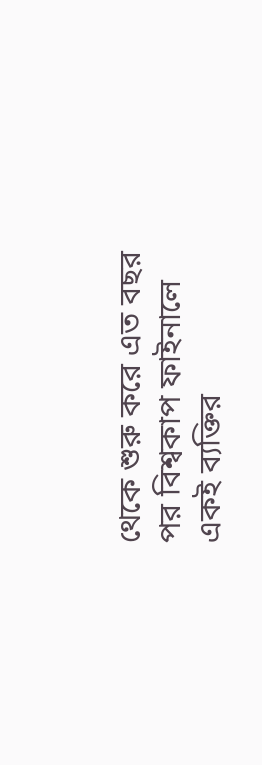থেকে শুরু করে এত বছর পর বিশ্বকাপ ফাইনালে একই ব্যক্তির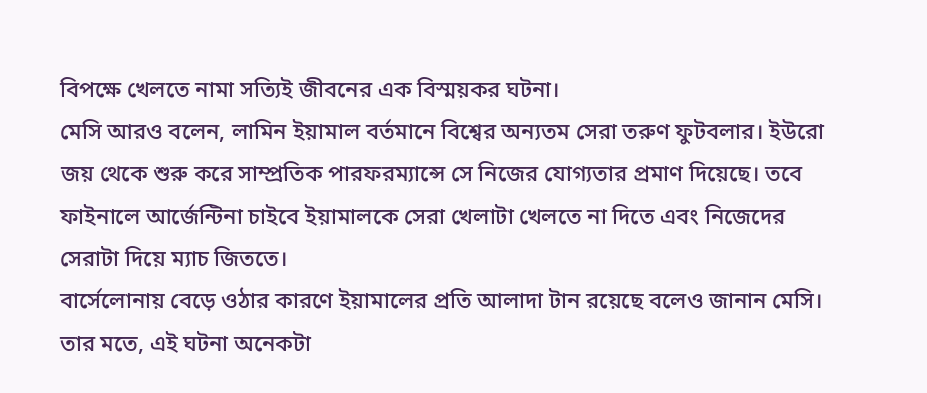বিপক্ষে খেলতে নামা সত্যিই জীবনের এক বিস্ময়কর ঘটনা।
মেসি আরও বলেন, লামিন ইয়ামাল বর্তমানে বিশ্বের অন্যতম সেরা তরুণ ফুটবলার। ইউরো জয় থেকে শুরু করে সাম্প্রতিক পারফরম্যান্সে সে নিজের যোগ্যতার প্রমাণ দিয়েছে। তবে ফাইনালে আর্জেন্টিনা চাইবে ইয়ামালকে সেরা খেলাটা খেলতে না দিতে এবং নিজেদের সেরাটা দিয়ে ম্যাচ জিততে।
বার্সেলোনায় বেড়ে ওঠার কারণে ইয়ামালের প্রতি আলাদা টান রয়েছে বলেও জানান মেসি। তার মতে, এই ঘটনা অনেকটা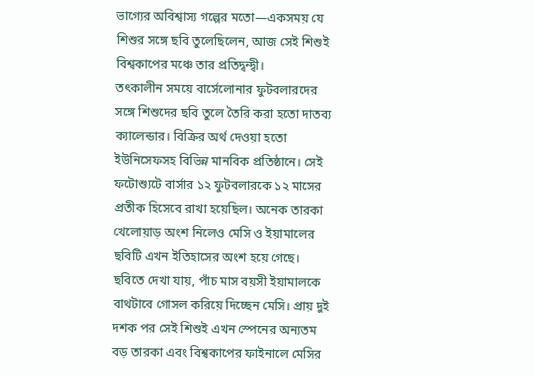ভাগ্যের অবিশ্বাস্য গল্পের মতো—একসময় যে শিশুর সঙ্গে ছবি তুলেছিলেন, আজ সেই শিশুই বিশ্বকাপের মঞ্চে তার প্রতিদ্বন্দ্বী।
তৎকালীন সময়ে বার্সেলোনার ফুটবলারদের সঙ্গে শিশুদের ছবি তুলে তৈরি করা হতো দাতব্য ক্যালেন্ডার। বিক্রির অর্থ দেওয়া হতো ইউনিসেফসহ বিভিন্ন মানবিক প্রতিষ্ঠানে। সেই ফটোশ্যুটে বার্সার ১২ ফুটবলারকে ১২ মাসের প্রতীক হিসেবে রাখা হয়েছিল। অনেক তারকা খেলোয়াড় অংশ নিলেও মেসি ও ইয়ামালের ছবিটি এখন ইতিহাসের অংশ হয়ে গেছে।
ছবিতে দেখা যায়, পাঁচ মাস বয়সী ইয়ামালকে বাথটাবে গোসল করিয়ে দিচ্ছেন মেসি। প্রায় দুই দশক পর সেই শিশুই এখন স্পেনের অন্যতম বড় তারকা এবং বিশ্বকাপের ফাইনালে মেসির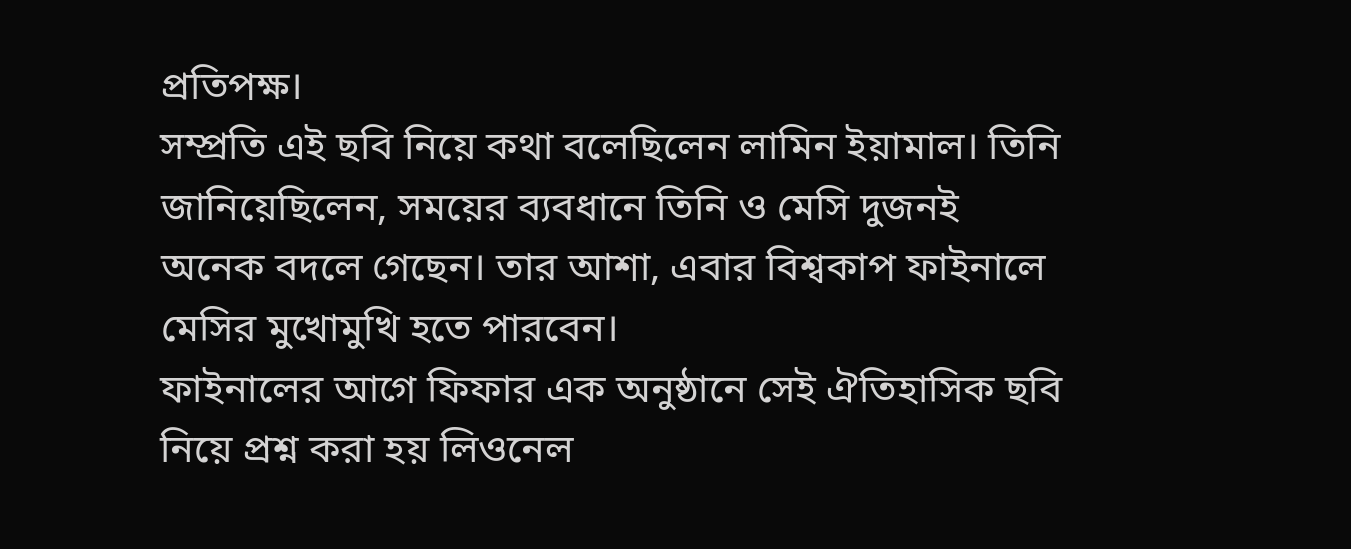প্রতিপক্ষ।
সম্প্রতি এই ছবি নিয়ে কথা বলেছিলেন লামিন ইয়ামাল। তিনি জানিয়েছিলেন, সময়ের ব্যবধানে তিনি ও মেসি দুজনই অনেক বদলে গেছেন। তার আশা, এবার বিশ্বকাপ ফাইনালে মেসির মুখোমুখি হতে পারবেন।
ফাইনালের আগে ফিফার এক অনুষ্ঠানে সেই ঐতিহাসিক ছবি নিয়ে প্রশ্ন করা হয় লিওনেল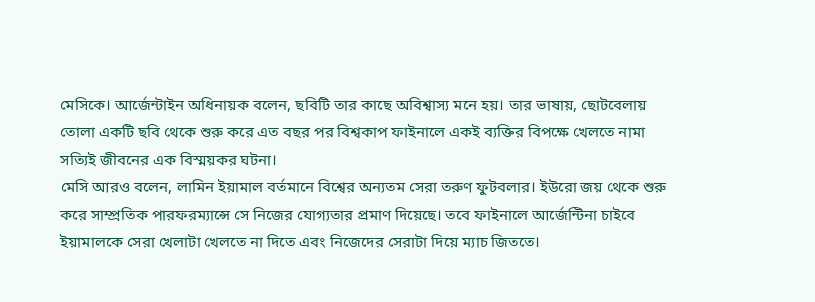মেসিকে। আর্জেন্টাইন অধিনায়ক বলেন, ছবিটি তার কাছে অবিশ্বাস্য মনে হয়। তার ভাষায়, ছোটবেলায় তোলা একটি ছবি থেকে শুরু করে এত বছর পর বিশ্বকাপ ফাইনালে একই ব্যক্তির বিপক্ষে খেলতে নামা সত্যিই জীবনের এক বিস্ময়কর ঘটনা।
মেসি আরও বলেন, লামিন ইয়ামাল বর্তমানে বিশ্বের অন্যতম সেরা তরুণ ফুটবলার। ইউরো জয় থেকে শুরু করে সাম্প্রতিক পারফরম্যান্সে সে নিজের যোগ্যতার প্রমাণ দিয়েছে। তবে ফাইনালে আর্জেন্টিনা চাইবে ইয়ামালকে সেরা খেলাটা খেলতে না দিতে এবং নিজেদের সেরাটা দিয়ে ম্যাচ জিততে।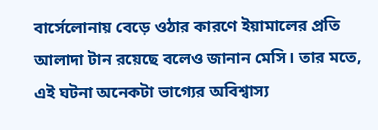বার্সেলোনায় বেড়ে ওঠার কারণে ইয়ামালের প্রতি আলাদা টান রয়েছে বলেও জানান মেসি। তার মতে, এই ঘটনা অনেকটা ভাগ্যের অবিশ্বাস্য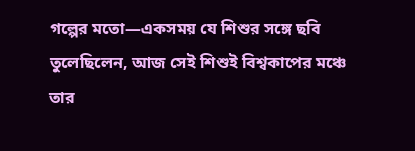গল্পের মতো—একসময় যে শিশুর সঙ্গে ছবি তুলেছিলেন, আজ সেই শিশুই বিশ্বকাপের মঞ্চে তার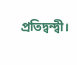প্রতিদ্বন্দ্বী।